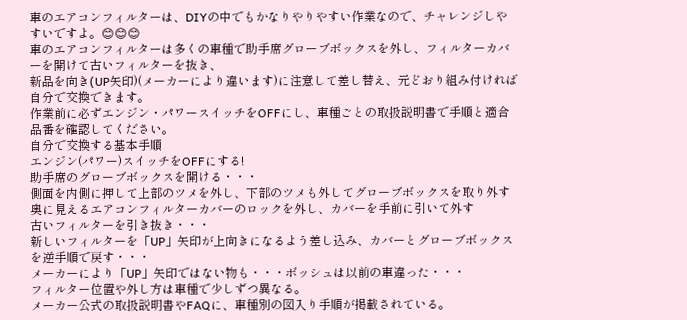車のエアコンフィルターは、DIYの中でもかなりやりやすい作業なので、チャレンジしやすいですよ。😊😊😊
車のエアコンフィルターは多くの車種で助手席グローブボックスを外し、フィルターカバーを開けて古いフィルターを抜き、
新品を向き(UP矢印)(メーカーにより違います)に注意して差し替え、元どおり組み付ければ自分で交換できます。
作業前に必ずエンジン・パワースイッチをOFFにし、車種ごとの取扱説明書で手順と適合品番を確認してください。
自分で交換する基本手順
エンジン(パワー)スイッチをOFFにする!
助手席のグローブボックスを開ける・・・
側面を内側に押して上部のツメを外し、下部のツメも外してグローブボックスを取り外す
奥に見えるエアコンフィルターカバーのロックを外し、カバーを手前に引いて外す
古いフィルターを引き抜き・・・
新しいフィルターを「UP」矢印が上向きになるよう差し込み、カバーとグローブボックスを逆手順で戻す・・・
メーカーにより「UP」矢印ではない物も・・・ボッシュは以前の車違った・・・
フィルター位置や外し方は車種で少しずつ異なる。
メーカー公式の取扱説明書やFAQに、車種別の図入り手順が掲載されている。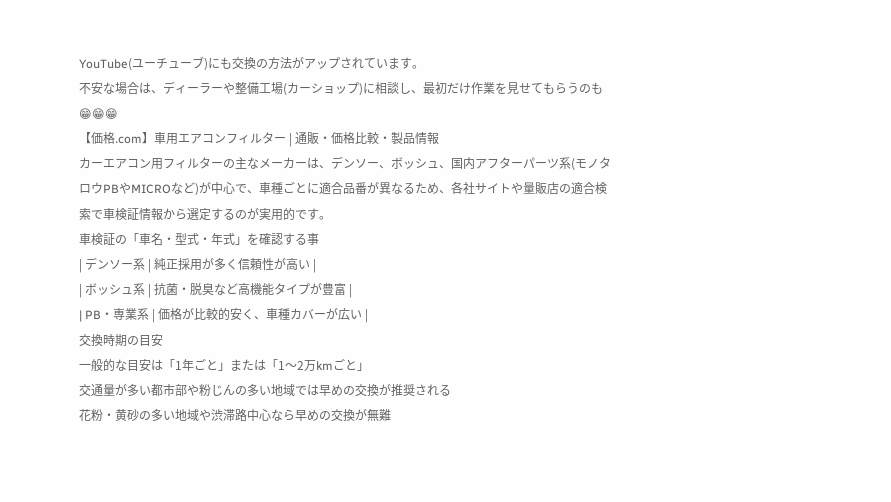YouTube(ユーチューブ)にも交換の方法がアップされています。
不安な場合は、ディーラーや整備工場(カーショップ)に相談し、最初だけ作業を見せてもらうのも😁😁😁
【価格.com】車用エアコンフィルター | 通販・価格比較・製品情報
カーエアコン用フィルターの主なメーカーは、デンソー、ボッシュ、国内アフターパーツ系(モノタロウPBやMICROなど)が中心で、車種ごとに適合品番が異なるため、各社サイトや量販店の適合検索で車検証情報から選定するのが実用的です。
車検証の「車名・型式・年式」を確認する事
| デンソー系 | 純正採用が多く信頼性が高い |
| ボッシュ系 | 抗菌・脱臭など高機能タイプが豊富 |
| PB・専業系 | 価格が比較的安く、車種カバーが広い |
交換時期の目安
一般的な目安は「1年ごと」または「1〜2万kmごと」
交通量が多い都市部や粉じんの多い地域では早めの交換が推奨される
花粉・黄砂の多い地域や渋滞路中心なら早めの交換が無難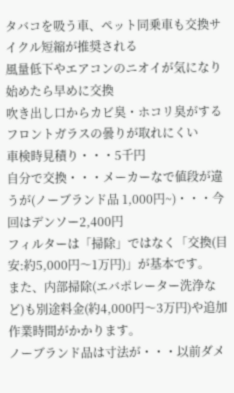タバコを吸う車、ペット同乗車も交換サイクル短縮が推奨される
風量低下やエアコンのニオイが気になり始めたら早めに交換
吹き出し口からカビ臭・ホコリ臭がする
フロントガラスの曇りが取れにくい
車検時見積り・・・5千円
自分で交換・・・メーカーなで値段が違うが(ノーブランド品 1,000円~)・・・今回はデンソー2,400円
フィルターは「掃除」ではなく「交換(目安:約5,000円〜1万円)」が基本です。
また、内部掃除(エバポレーター洗浄など)も別途料金(約4,000円〜3万円)や追加作業時間がかかります。
ノーブランド品は寸法が・・・以前ダメ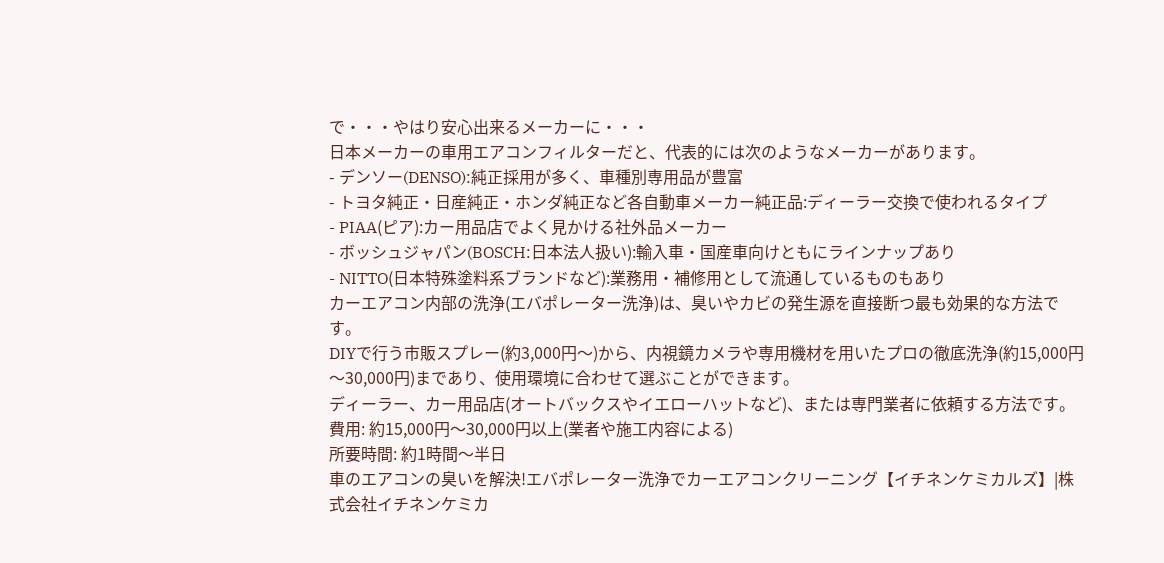で・・・やはり安心出来るメーカーに・・・
日本メーカーの車用エアコンフィルターだと、代表的には次のようなメーカーがあります。
- デンソー(DENSO):純正採用が多く、車種別専用品が豊富
- トヨタ純正・日産純正・ホンダ純正など各自動車メーカー純正品:ディーラー交換で使われるタイプ
- PIAA(ピア):カー用品店でよく見かける社外品メーカー
- ボッシュジャパン(BOSCH:日本法人扱い):輸入車・国産車向けともにラインナップあり
- NITTO(日本特殊塗料系ブランドなど):業務用・補修用として流通しているものもあり
カーエアコン内部の洗浄(エバポレーター洗浄)は、臭いやカビの発生源を直接断つ最も効果的な方法です。
DIYで行う市販スプレー(約3,000円〜)から、内視鏡カメラや専用機材を用いたプロの徹底洗浄(約15,000円〜30,000円)まであり、使用環境に合わせて選ぶことができます。
ディーラー、カー用品店(オートバックスやイエローハットなど)、または専門業者に依頼する方法です。
費用: 約15,000円〜30,000円以上(業者や施工内容による)
所要時間: 約1時間〜半日
車のエアコンの臭いを解決!エバポレーター洗浄でカーエアコンクリーニング【イチネンケミカルズ】|株式会社イチネンケミカ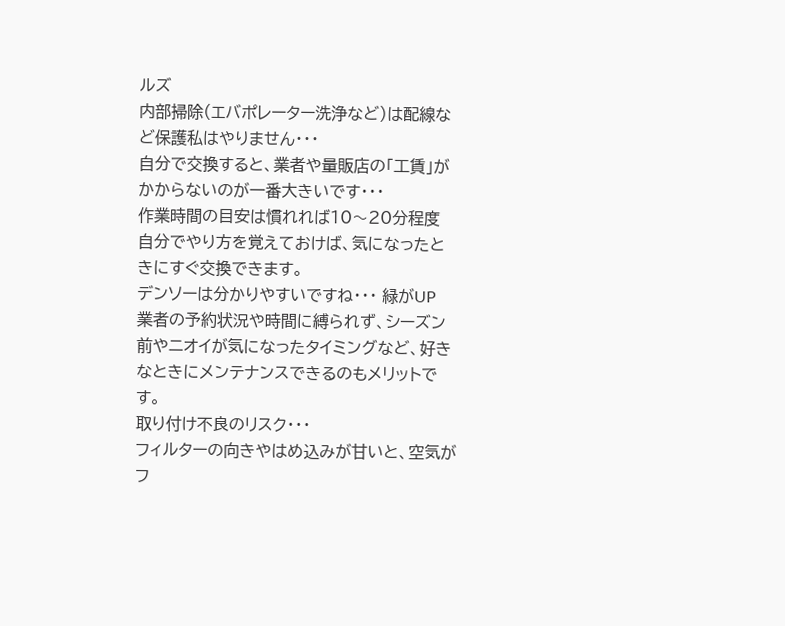ルズ
内部掃除(エバポレーター洗浄など)は配線など保護私はやりません・・・
自分で交換すると、業者や量販店の「工賃」がかからないのが一番大きいです・・・
作業時間の目安は慣れれば10〜20分程度
自分でやり方を覚えておけば、気になったときにすぐ交換できます。
デンソーは分かりやすいですね・・・ 緑がUP
業者の予約状況や時間に縛られず、シーズン前やニオイが気になったタイミングなど、好きなときにメンテナンスできるのもメリットです。
取り付け不良のリスク・・・
フィルターの向きやはめ込みが甘いと、空気がフ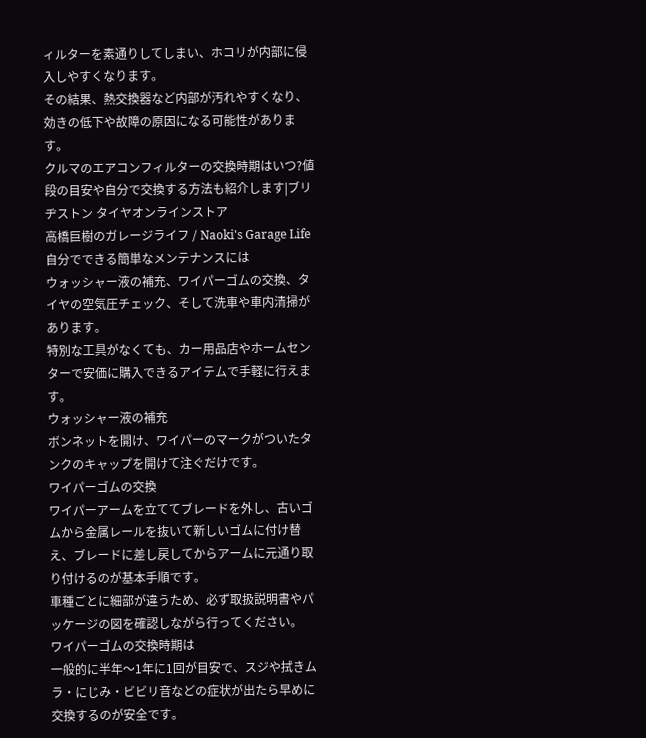ィルターを素通りしてしまい、ホコリが内部に侵入しやすくなります。
その結果、熱交換器など内部が汚れやすくなり、効きの低下や故障の原因になる可能性があります。
クルマのエアコンフィルターの交換時期はいつ?値段の目安や自分で交換する方法も紹介します|ブリヂストン タイヤオンラインストア
高橋巨樹のガレージライフ / Naoki's Garage Life
自分でできる簡単なメンテナンスには
ウォッシャー液の補充、ワイパーゴムの交換、タイヤの空気圧チェック、そして洗車や車内清掃があります。
特別な工具がなくても、カー用品店やホームセンターで安価に購入できるアイテムで手軽に行えます。
ウォッシャー液の補充
ボンネットを開け、ワイパーのマークがついたタンクのキャップを開けて注ぐだけです。
ワイパーゴムの交換
ワイパーアームを立ててブレードを外し、古いゴムから金属レールを抜いて新しいゴムに付け替え、ブレードに差し戻してからアームに元通り取り付けるのが基本手順です。
車種ごとに細部が違うため、必ず取扱説明書やパッケージの図を確認しながら行ってください。
ワイパーゴムの交換時期は
一般的に半年〜1年に1回が目安で、スジや拭きムラ・にじみ・ビビリ音などの症状が出たら早めに交換するのが安全です。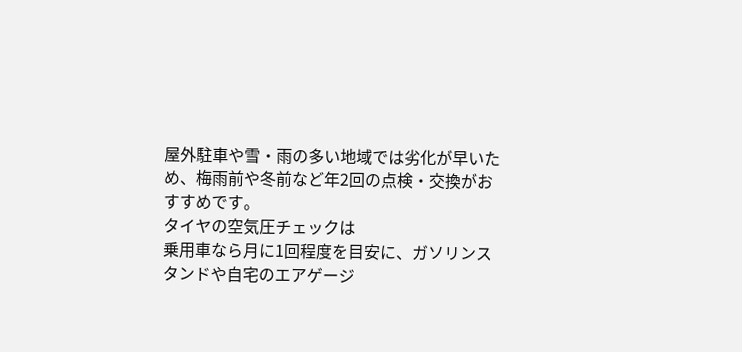屋外駐車や雪・雨の多い地域では劣化が早いため、梅雨前や冬前など年2回の点検・交換がおすすめです。
タイヤの空気圧チェックは
乗用車なら月に1回程度を目安に、ガソリンスタンドや自宅のエアゲージ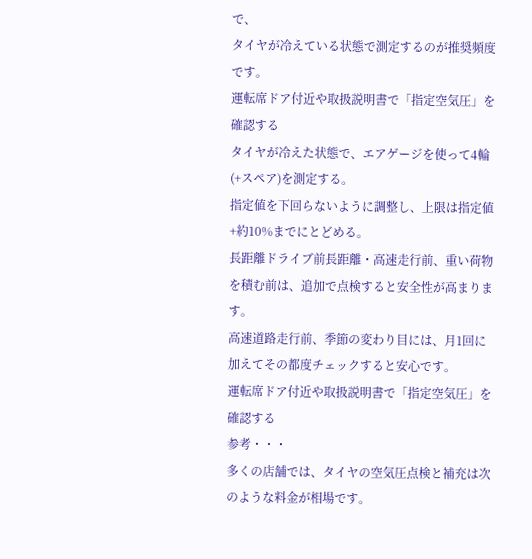で、
タイヤが冷えている状態で測定するのが推奨頻度です。
運転席ドア付近や取扱説明書で「指定空気圧」を確認する
タイヤが冷えた状態で、エアゲージを使って4輪(+スペア)を測定する。
指定値を下回らないように調整し、上限は指定値+約10%までにとどめる。
長距離ドライブ前長距離・高速走行前、重い荷物を積む前は、追加で点検すると安全性が高まります。
高速道路走行前、季節の変わり目には、月1回に加えてその都度チェックすると安心です。
運転席ドア付近や取扱説明書で「指定空気圧」を確認する
参考・・・
多くの店舗では、タイヤの空気圧点検と補充は次のような料金が相場です。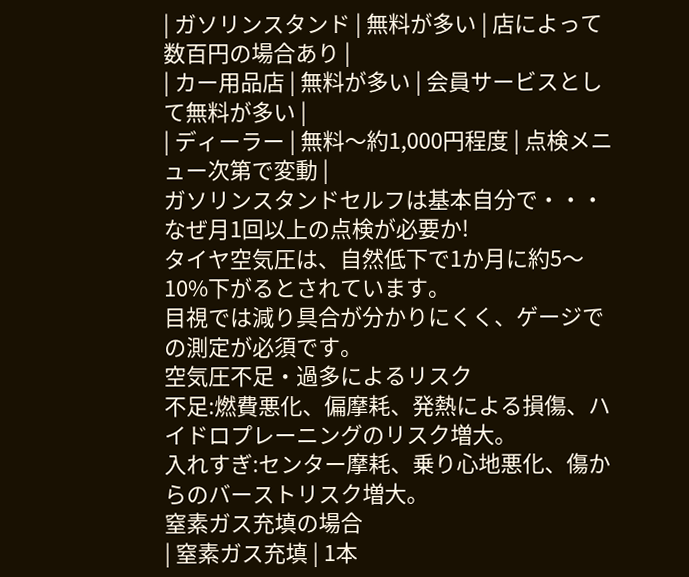| ガソリンスタンド | 無料が多い | 店によって数百円の場合あり |
| カー用品店 | 無料が多い | 会員サービスとして無料が多い |
| ディーラー | 無料〜約1,000円程度 | 点検メニュー次第で変動 |
ガソリンスタンドセルフは基本自分で・・・
なぜ月1回以上の点検が必要か!
タイヤ空気圧は、自然低下で1か月に約5〜10%下がるとされています。
目視では減り具合が分かりにくく、ゲージでの測定が必須です。
空気圧不足・過多によるリスク
不足:燃費悪化、偏摩耗、発熱による損傷、ハイドロプレーニングのリスク増大。
入れすぎ:センター摩耗、乗り心地悪化、傷からのバーストリスク増大。
窒素ガス充填の場合
| 窒素ガス充填 | 1本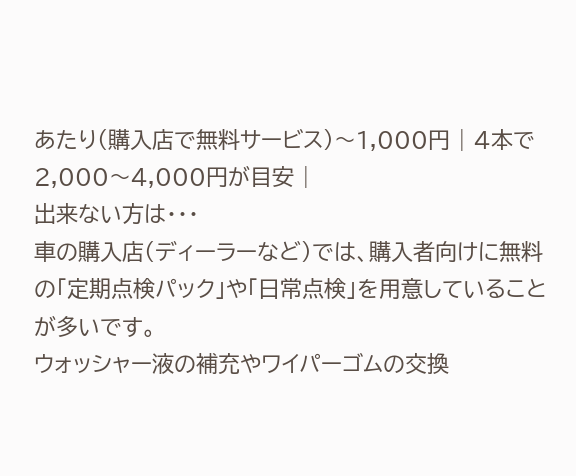あたり(購入店で無料サービス)〜1,000円 | 4本で2,000〜4,000円が目安 |
出来ない方は・・・
車の購入店(ディーラーなど)では、購入者向けに無料の「定期点検パック」や「日常点検」を用意していることが多いです。
ウォッシャー液の補充やワイパーゴムの交換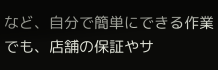など、自分で簡単にできる作業でも、店舗の保証やサ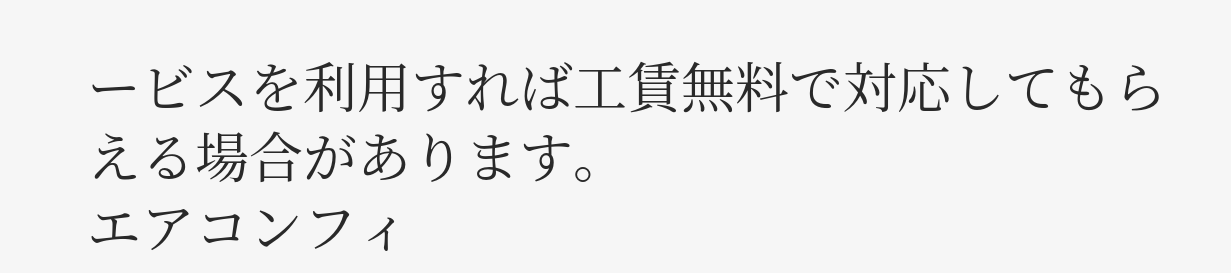ービスを利用すれば工賃無料で対応してもらえる場合があります。
エアコンフィ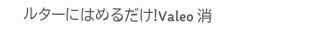ルターにはめるだけ!Valeo 消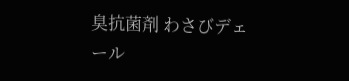臭抗菌剤 わさびデェール